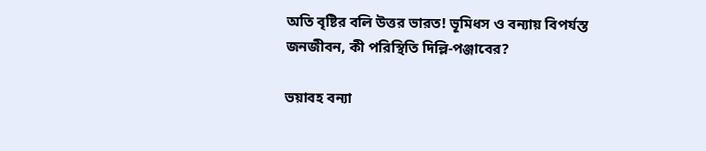অতি বৃষ্টির বলি উত্তর ভারত! ভূমিধস ও বন্যায় বিপর্যস্ত জনজীবন, কী পরিস্থিতি দিল্লি-পঞ্জাবের?

ভয়াবহ বন্যা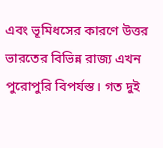এবং ভূমিধসের কারণে উত্তর ভারতের বিভিন্ন রাজ্য এখন পুরোপুরি বিপর্যস্ত। গত দুই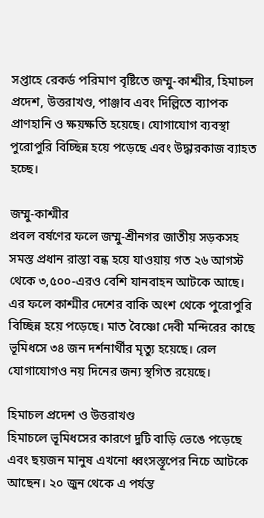সপ্তাহে রেকর্ড পরিমাণ বৃষ্টিতে জম্মু-কাশ্মীর, হিমাচল প্রদেশ, উত্তরাখণ্ড, পাঞ্জাব এবং দিল্লিতে ব্যাপক প্রাণহানি ও ক্ষয়ক্ষতি হয়েছে। যোগাযোগ ব্যবস্থা পুরোপুরি বিচ্ছিন্ন হয়ে পড়েছে এবং উদ্ধারকাজ ব্যাহত হচ্ছে।

জম্মু-কাশ্মীর
প্রবল বর্ষণের ফলে জম্মু-শ্রীনগর জাতীয় সড়কসহ সমস্ত প্রধান রাস্তা বন্ধ হয়ে যাওয়ায় গত ২৬ আগস্ট থেকে ৩,৫০০-এরও বেশি যানবাহন আটকে আছে। এর ফলে কাশ্মীর দেশের বাকি অংশ থেকে পুরোপুরি বিচ্ছিন্ন হয়ে পড়েছে। মাত বৈষ্ণো দেবী মন্দিরের কাছে ভূমিধসে ৩৪ জন দর্শনার্থীর মৃত্যু হয়েছে। রেল যোগাযোগও নয় দিনের জন্য স্থগিত রয়েছে।

হিমাচল প্রদেশ ও উত্তরাখণ্ড
হিমাচলে ভূমিধসের কারণে দুটি বাড়ি ভেঙে পড়েছে এবং ছয়জন মানুষ এখনো ধ্বংসস্তূপের নিচে আটকে আছেন। ২০ জুন থেকে এ পর্যন্ত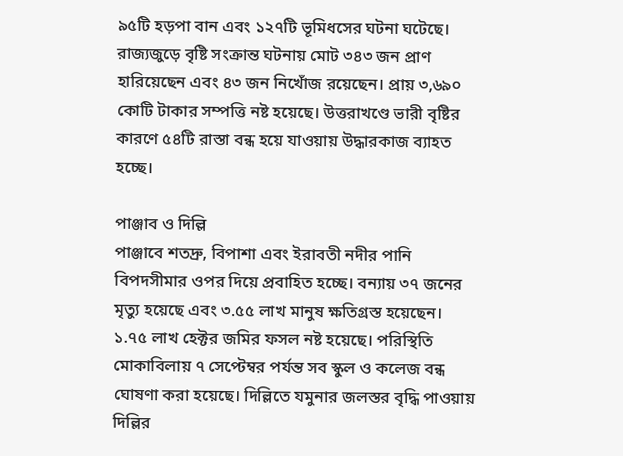৯৫টি হড়পা বান এবং ১২৭টি ভূমিধসের ঘটনা ঘটেছে। রাজ্যজুড়ে বৃষ্টি সংক্রান্ত ঘটনায় মোট ৩৪৩ জন প্রাণ হারিয়েছেন এবং ৪৩ জন নিখোঁজ রয়েছেন। প্রায় ৩,৬৯০ কোটি টাকার সম্পত্তি নষ্ট হয়েছে। উত্তরাখণ্ডে ভারী বৃষ্টির কারণে ৫৪টি রাস্তা বন্ধ হয়ে যাওয়ায় উদ্ধারকাজ ব্যাহত হচ্ছে।

পাঞ্জাব ও দিল্লি
পাঞ্জাবে শতদ্রু, বিপাশা এবং ইরাবতী নদীর পানি বিপদসীমার ওপর দিয়ে প্রবাহিত হচ্ছে। বন্যায় ৩৭ জনের মৃত্যু হয়েছে এবং ৩.৫৫ লাখ মানুষ ক্ষতিগ্রস্ত হয়েছেন। ১.৭৫ লাখ হেক্টর জমির ফসল নষ্ট হয়েছে। পরিস্থিতি মোকাবিলায় ৭ সেপ্টেম্বর পর্যন্ত সব স্কুল ও কলেজ বন্ধ ঘোষণা করা হয়েছে। দিল্লিতে যমুনার জলস্তর বৃদ্ধি পাওয়ায় দিল্লির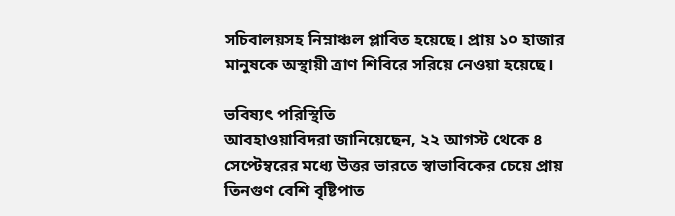সচিবালয়সহ নিম্নাঞ্চল প্লাবিত হয়েছে। প্রায় ১০ হাজার মানুষকে অস্থায়ী ত্রাণ শিবিরে সরিয়ে নেওয়া হয়েছে।

ভবিষ্যৎ পরিস্থিতি
আবহাওয়াবিদরা জানিয়েছেন, ২২ আগস্ট থেকে ৪ সেপ্টেম্বরের মধ্যে উত্তর ভারতে স্বাভাবিকের চেয়ে প্রায় তিনগুণ বেশি বৃষ্টিপাত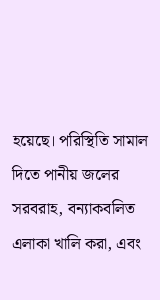হয়েছে। পরিস্থিতি সামাল দিতে পানীয় জলের সরবরাহ, বন্যাকবলিত এলাকা খালি করা, এবং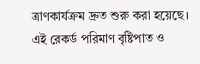ত্রাণকার্যক্রম দ্রুত শুরু করা হয়েছে। এই রেকর্ড পরিমাণ বৃষ্টিপাত ও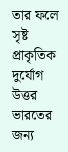তার ফলে সৃষ্ট প্রাকৃতিক দুর্যোগ উত্তর ভারতের জন্য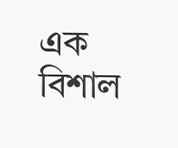এক বিশাল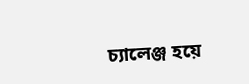চ্যালেঞ্জ হয়ে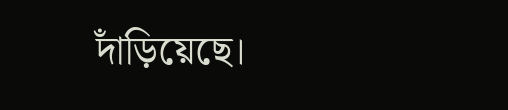দাঁড়িয়েছে।